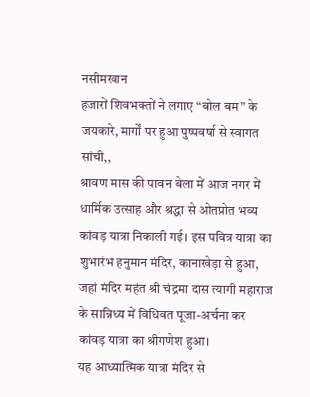नसीमखान
हजारों शिवभक्तों ने लगाए “बोल बम” के जयकारे, मार्गों पर हुआ पुष्पवर्षा से स्वागत
सांची,,
श्रावण मास की पावन बेला में आज नगर में धार्मिक उत्साह और श्रद्धा से ओतप्रोत भव्य कांवड़ यात्रा निकाली गई। इस पवित्र यात्रा का शुभारंभ हनुमान मंदिर, कानाखेड़ा से हुआ, जहां मंदिर महंत श्री चंद्रमा दास त्यागी महाराज के सान्निध्य में विधिवत पूजा-अर्चना कर कांवड़ यात्रा का श्रीगणेश हुआ।
यह आध्यात्मिक यात्रा मंदिर से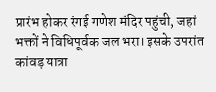प्रारंभ होकर रंगई गणेश मंदिर पहुंची, जहां भक्तों ने विधिपूर्वक जल भरा। इसके उपरांत कांवड़ यात्रा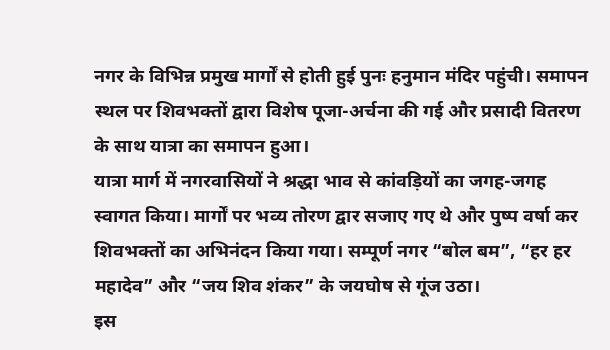नगर के विभिन्न प्रमुख मार्गों से होती हुई पुनः हनुमान मंदिर पहुंची। समापन स्थल पर शिवभक्तों द्वारा विशेष पूजा-अर्चना की गई और प्रसादी वितरण के साथ यात्रा का समापन हुआ।
यात्रा मार्ग में नगरवासियों ने श्रद्धा भाव से कांवड़ियों का जगह-जगह स्वागत किया। मार्गों पर भव्य तोरण द्वार सजाए गए थे और पुष्प वर्षा कर शिवभक्तों का अभिनंदन किया गया। सम्पूर्ण नगर “बोल बम”, “हर हर महादेव” और “जय शिव शंकर” के जयघोष से गूंज उठा।
इस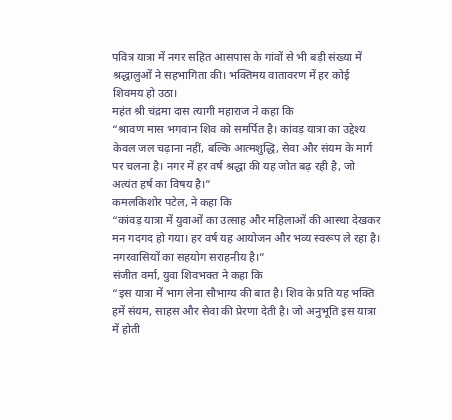पवित्र यात्रा में नगर सहित आसपास के गांवों से भी बड़ी संख्या में श्रद्धालुओं ने सहभागिता की। भक्तिमय वातावरण में हर कोई शिवमय हो उठा।
महंत श्री चंद्रमा दास त्यागी महाराज ने कहा कि
“श्रावण मास भगवान शिव को समर्पित है। कांवड़ यात्रा का उद्देश्य केवल जल चढ़ाना नहीं, बल्कि आत्मशुद्धि, सेवा और संयम के मार्ग पर चलना है। नगर में हर वर्ष श्रद्धा की यह जोत बढ़ रही है, जो अत्यंत हर्ष का विषय है।”
कमलकिशोर पटेल, ने कहा कि
“कांवड़ यात्रा में युवाओं का उत्साह और महिलाओं की आस्था देखकर मन गदगद हो गया। हर वर्ष यह आयोजन और भव्य स्वरूप ले रहा है। नगरवासियों का सहयोग सराहनीय है।”
संजीत वर्मा, युवा शिवभक्त ने कहा कि
“इस यात्रा में भाग लेना सौभाग्य की बात है। शिव के प्रति यह भक्ति हमें संयम, साहस और सेवा की प्रेरणा देती है। जो अनुभूति इस यात्रा में होती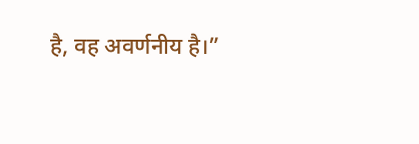है, वह अवर्णनीय है।”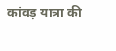कांवड़ यात्रा की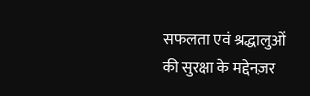सफलता एवं श्रद्धालुओं की सुरक्षा के मद्देनज़र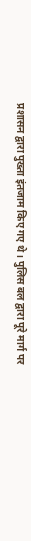प्रशासन द्वारा पुख्ता इंतजाम किए गए थे। पुलिस बल द्वारा पूरे मार्ग पर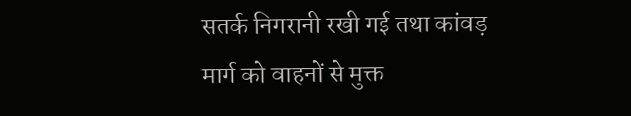सतर्क निगरानी रखी गई तथा कांवड़ मार्ग को वाहनों से मुक्त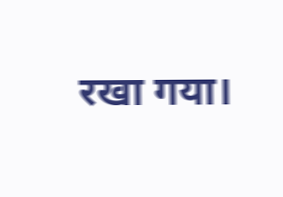रखा गया।